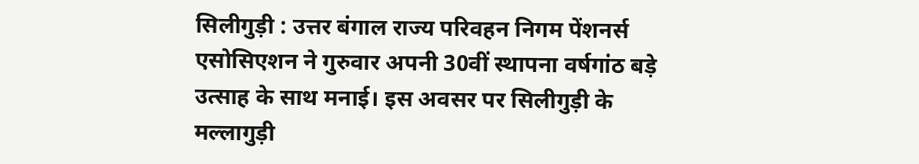सिलीगुड़ी : उत्तर बंगाल राज्य परिवहन निगम पेंशनर्स एसोसिएशन ने गुरुवार अपनी 30वीं स्थापना वर्षगांठ बड़े उत्साह के साथ मनाई। इस अवसर पर सिलीगुड़ी के मल्लागुड़ी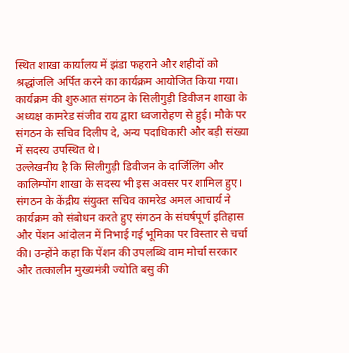स्थित शाखा कार्यालय में झंडा फहराने और शहीदों को श्रद्धांजलि अर्पित करने का कार्यक्रम आयोजित किया गया। कार्यक्रम की शुरुआत संगठन के सिलीगुड़ी डिवीजन शाखा के अध्यक्ष कामरेड संजीव राय द्वारा ध्वजारोहण से हुई। मौके पर संगठन के सचिव दिलीप दे, अन्य पदाधिकारी और बड़ी संख्या में सदस्य उपस्थित थे।
उल्लेखनीय है कि सिलीगुड़ी डिवीजन के दार्जिलिंग और कालिम्पोंग शाखा के सदस्य भी इस अवसर पर शामिल हुए। संगठन के केंद्रीय संयुक्त सचिव कामरेड अमल आचार्य ने कार्यक्रम को संबोधन करते हुए संगठन के संघर्षपूर्ण इतिहास और पेंशन आंदोलन में निभाई गई भूमिका पर विस्तार से चर्चा की। उन्होंने कहा कि पेंशन की उपलब्धि वाम मोर्चा सरकार और तत्कालीन मुख्यमंत्री ज्योति बसु की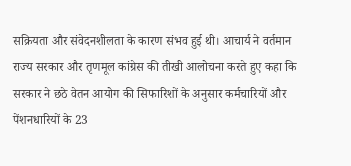सक्रियता और संवेदनशीलता के कारण संभव हुई थी। आचार्य ने वर्तमान राज्य सरकार और तृणमूल कांग्रेस की तीखी आलोचना करते हुए कहा कि सरकार ने छठे वेतन आयोग की सिफारिशों के अनुसार कर्मचारियों और पेंशनधारियों के 23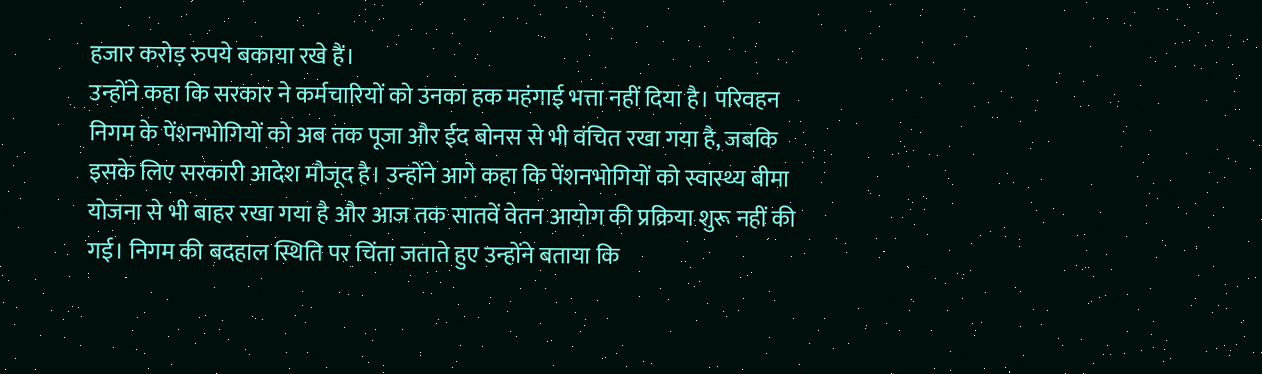हजार करोड़ रुपये बकाया रखे हैं।
उन्होंने कहा कि सरकार ने कर्मचारियों को उनका हक महंगाई भत्ता नहीं दिया है। परिवहन निगम के पेंशनभोगियों को अब तक पूजा और ईद बोनस से भी वंचित रखा गया है, जबकि इसके लिए सरकारी आदेश मौजूद है। उन्होंने आगे कहा कि पेंशनभोगियों को स्वास्थ्य बीमा योजना से भी बाहर रखा गया है और आज तक सातवें वेतन आयोग की प्रक्रिया शुरू नहीं की गई। निगम की बदहाल स्थिति पर चिंता जताते हुए उन्होंने बताया कि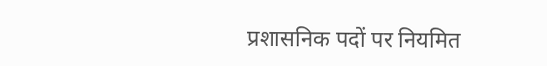प्रशासनिक पदों पर नियमित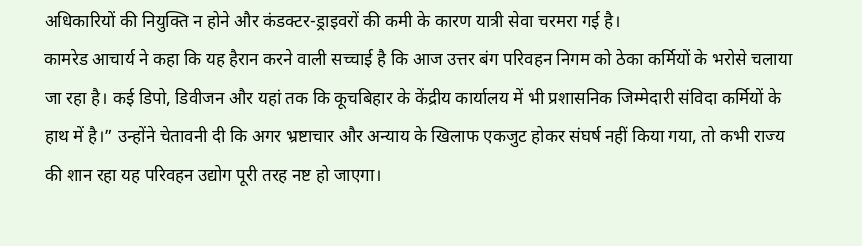अधिकारियों की नियुक्ति न होने और कंडक्टर-ड्राइवरों की कमी के कारण यात्री सेवा चरमरा गई है।
कामरेड आचार्य ने कहा कि यह हैरान करने वाली सच्चाई है कि आज उत्तर बंग परिवहन निगम को ठेका कर्मियों के भरोसे चलाया जा रहा है। कई डिपो, डिवीजन और यहां तक कि कूचबिहार के केंद्रीय कार्यालय में भी प्रशासनिक जिम्मेदारी संविदा कर्मियों के हाथ में है।” उन्होंने चेतावनी दी कि अगर भ्रष्टाचार और अन्याय के खिलाफ एकजुट होकर संघर्ष नहीं किया गया, तो कभी राज्य की शान रहा यह परिवहन उद्योग पूरी तरह नष्ट हो जाएगा।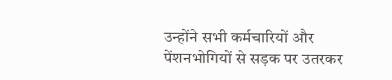उन्होंने सभी कर्मचारियों और पेंशनभोगियों से सड़क पर उतरकर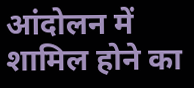आंदोलन में शामिल होने का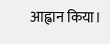आह्वान किया।